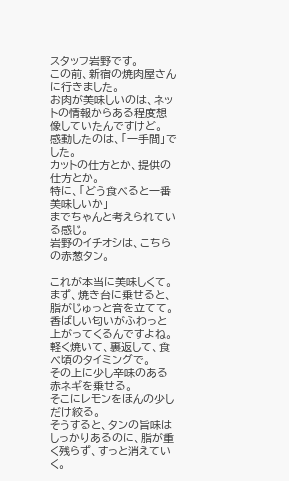スタッフ岩野です。
この前、新宿の焼肉屋さんに行きました。
お肉が美味しいのは、ネットの情報からある程度想像していたんですけど。
感動したのは、「一手間」でした。
カットの仕方とか、提供の仕方とか。
特に、「どう食べると一番美味しいか」
までちゃんと考えられている感じ。
岩野のイチオシは、こちらの赤葱タン。

これが本当に美味しくて。
まず、焼き台に乗せると、脂がじゅっと音を立てて。
香ばしい匂いがふわっと上がってくるんですよね。
軽く焼いて、裏返して、食べ頃のタイミングで。
その上に少し辛味のある赤ネギを乗せる。
そこにレモンをほんの少しだけ絞る。
そうすると、タンの旨味はしっかりあるのに、脂が重く残らず、すっと消えていく。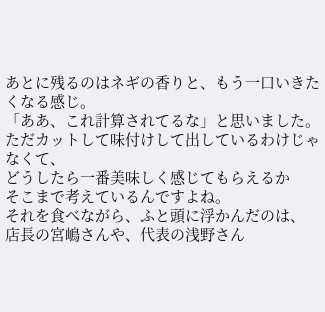あとに残るのはネギの香りと、もう一口いきたくなる感じ。
「ああ、これ計算されてるな」と思いました。
ただカットして味付けして出しているわけじゃなくて、
どうしたら一番美味しく感じてもらえるか
そこまで考えているんですよね。
それを食べながら、ふと頭に浮かんだのは、
店長の宮嶋さんや、代表の浅野さん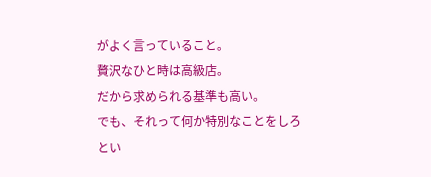がよく言っていること。
贅沢なひと時は高級店。
だから求められる基準も高い。
でも、それって何か特別なことをしろとい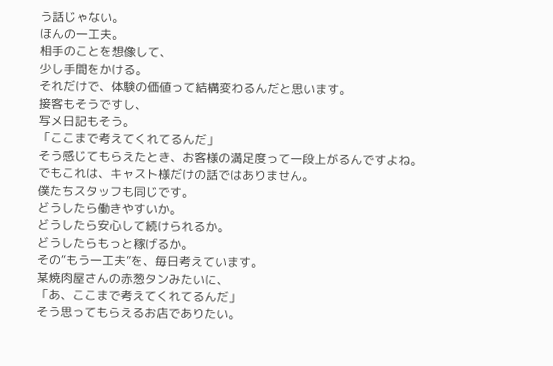う話じゃない。
ほんの一工夫。
相手のことを想像して、
少し手間をかける。
それだけで、体験の価値って結構変わるんだと思います。
接客もそうですし、
写メ日記もそう。
「ここまで考えてくれてるんだ」
そう感じてもらえたとき、お客様の満足度って一段上がるんですよね。
でもこれは、キャスト様だけの話ではありません。
僕たちスタッフも同じです。
どうしたら働きやすいか。
どうしたら安心して続けられるか。
どうしたらもっと稼げるか。
その“もう一工夫”を、毎日考えています。
某焼肉屋さんの赤葱タンみたいに、
「あ、ここまで考えてくれてるんだ」
そう思ってもらえるお店でありたい。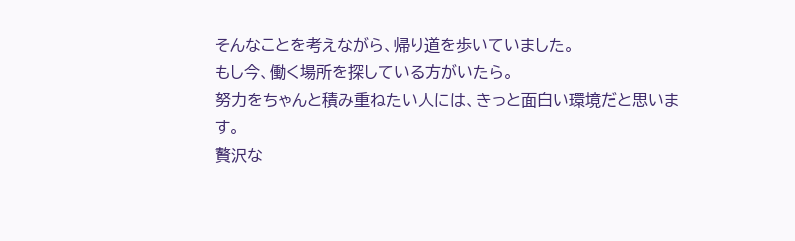そんなことを考えながら、帰り道を歩いていました。
もし今、働く場所を探している方がいたら。
努力をちゃんと積み重ねたい人には、きっと面白い環境だと思います。
贅沢な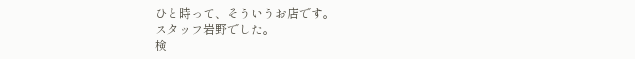ひと時って、そういうお店です。
スタッフ岩野でした。
検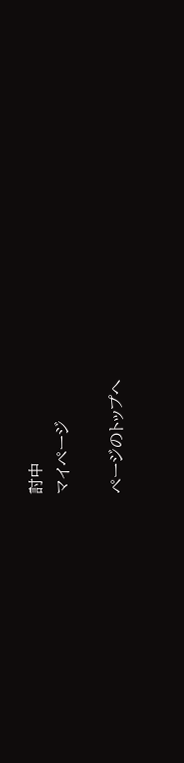討中
マイページ

ページのトップへ